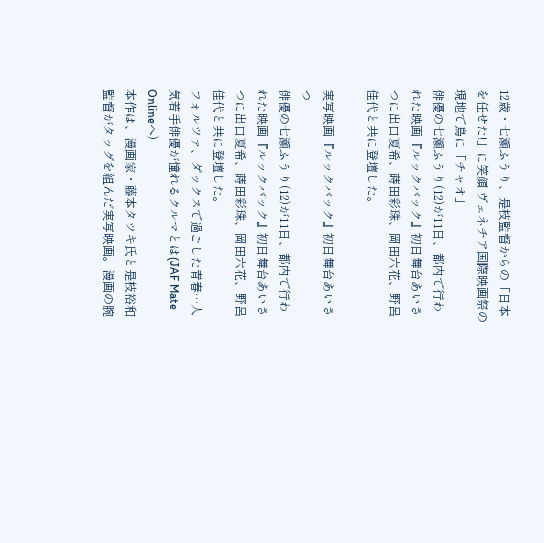12歳・七瀬ふうり、是枝監督からの「日本を任せた!」に笑顔 ヴェネチア国際映画祭の現地で鳥に「チャオ」
俳優の七瀬ふうり(12)が11日、都内で行われた映画『ルックバック』初日舞台あいさつに出口夏希、蒔田彩珠、岡田六花、野呂佳代と共に登壇した。

実写映画『ルックバック』初日舞台あいさつ
俳優の七瀬ふうり(12)が11日、都内で行われた映画『ルックバック』初日舞台あいさつに出口夏希、蒔田彩珠、岡田六花、野呂佳代と共に登壇した。
フォルツァ、ダックスで過ごした青春…人気若手俳優が憧れるクルマとは(JAF Mate Onlineへ)
本作は、漫画家・藤本タツキ氏と是枝裕和監督がタッグを組んだ実写映画。漫画の腕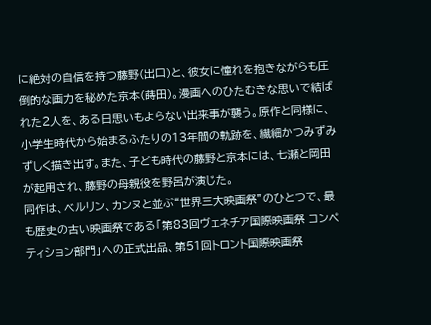に絶対の自信を持つ藤野(出口)と、彼女に憧れを抱きながらも圧倒的な画力を秘めた京本(蒔田)。漫画へのひたむきな思いで結ばれた2人を、ある日思いもよらない出来事が襲う。原作と同様に、小学生時代から始まるふたりの13年間の軌跡を、繊細かつみずみずしく描き出す。また、子ども時代の藤野と京本には、七瀬と岡田が起用され、藤野の母親役を野呂が演じた。
同作は、ベルリン、カンヌと並ぶ“世界三大映画祭”のひとつで、最も歴史の古い映画祭である「第83回ヴェネチア国際映画祭 コンペティション部門」への正式出品、第51回トロント国際映画祭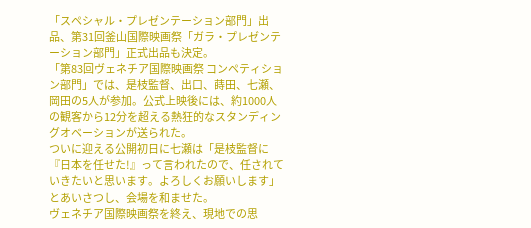「スペシャル・プレゼンテーション部門」出品、第31回釜山国際映画祭「ガラ・プレゼンテーション部門」正式出品も決定。
「第83回ヴェネチア国際映画祭 コンペティション部門」では、是枝監督、出口、蒔田、七瀬、岡田の5人が参加。公式上映後には、約1000人の観客から12分を超える熱狂的なスタンディングオベーションが送られた。
ついに迎える公開初日に七瀬は「是枝監督に『日本を任せた!』って言われたので、任されていきたいと思います。よろしくお願いします」とあいさつし、会場を和ませた。
ヴェネチア国際映画祭を終え、現地での思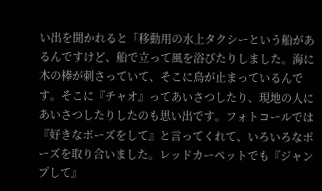い出を聞かれると「移動用の水上タクシーという船があるんですけど、船で立って風を浴びたりしました。海に木の棒が刺さっていて、そこに鳥が止まっているんです。そこに『チャオ』ってあいさつしたり、現地の人にあいさつしたりしたのも思い出です。フォトコールでは『好きなポーズをして』と言ってくれて、いろいろなポーズを取り合いました。レッドカーペットでも『ジャンプして』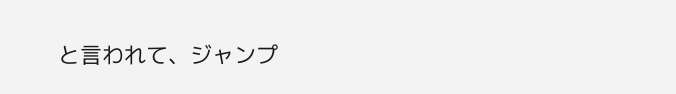と言われて、ジャンプ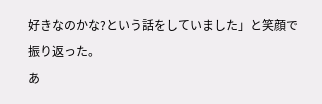好きなのかな?という話をしていました」と笑顔で振り返った。
あ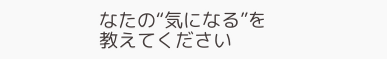なたの“気になる”を教えてください